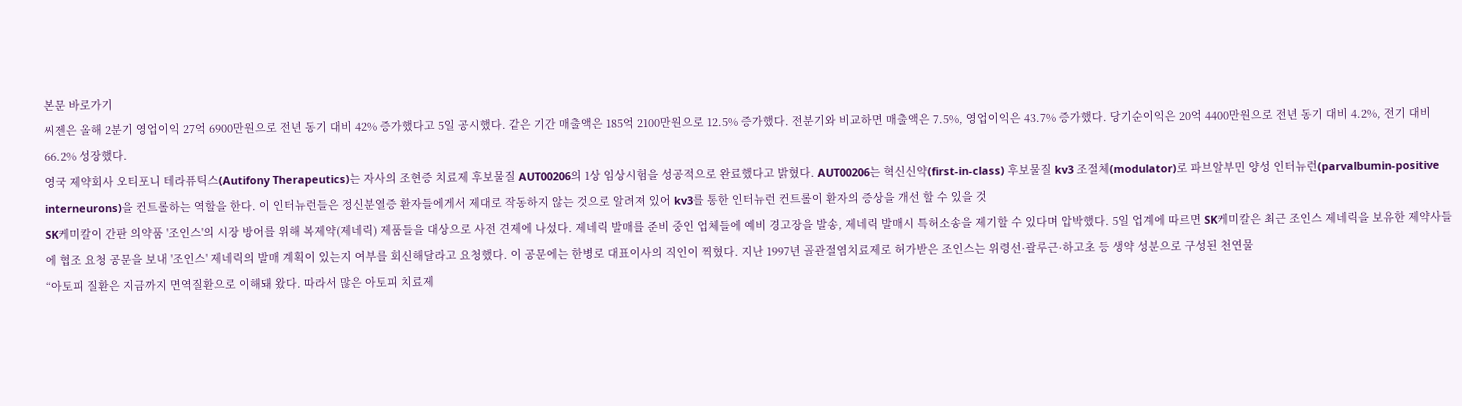본문 바로가기
씨젠은 올해 2분기 영업이익 27억 6900만원으로 전년 동기 대비 42% 증가했다고 5일 공시했다. 같은 기간 매출액은 185억 2100만원으로 12.5% 증가했다. 전분기와 비교하면 매출액은 7.5%, 영업이익은 43.7% 증가했다. 당기순이익은 20억 4400만원으로 전년 동기 대비 4.2%, 전기 대비 66.2% 성장했다.
영국 제약회사 오티포니 테라퓨틱스(Autifony Therapeutics)는 자사의 조현증 치료제 후보물질 AUT00206의 1상 임상시험을 성공적으로 완료했다고 밝혔다. AUT00206는 혁신신약(first-in-class) 후보물질 kv3 조절체(modulator)로 파브알부민 양성 인터뉴런(parvalbumin-positive interneurons)을 컨트롤하는 역할을 한다. 이 인터뉴런들은 정신분열증 환자들에게서 제대로 작동하지 않는 것으로 알려져 있어 kv3를 통한 인터뉴런 컨트롤이 환자의 증상을 개선 할 수 있을 것
SK케미칼이 간판 의약품 '조인스'의 시장 방어를 위해 복제약(제네릭) 제품들을 대상으로 사전 견제에 나섰다. 제네릭 발매를 준비 중인 업체들에 예비 경고장을 발송, 제네릭 발매시 특허소송을 제기할 수 있다며 압박했다. 5일 업계에 따르면 SK케미칼은 최근 조인스 제네릭을 보유한 제약사들에 협조 요청 공문을 보내 '조인스' 제네릭의 발매 계획이 있는지 여부를 회신해달라고 요청했다. 이 공문에는 한병로 대표이사의 직인이 찍혔다. 지난 1997년 골관절염치료제로 허가받은 조인스는 위령선·괄루근·하고초 등 생약 성분으로 구성된 천연물
“아토피 질환은 지금까지 면역질환으로 이해돼 왔다. 따라서 많은 아토피 치료제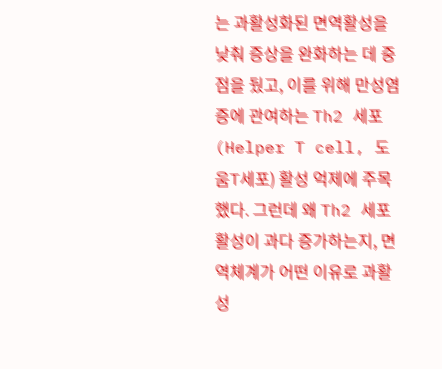는 과활성화된 면역활성을 낮춰 증상을 완화하는 데 중점을 뒀고, 이를 위해 만성염증에 관여하는 Th2 세포(Helper T cell, 도움T세포) 활성 억제에 주목했다. 그런데 왜 Th2 세포 활성이 과다 증가하는지, 면역체계가 어떤 이유로 과활성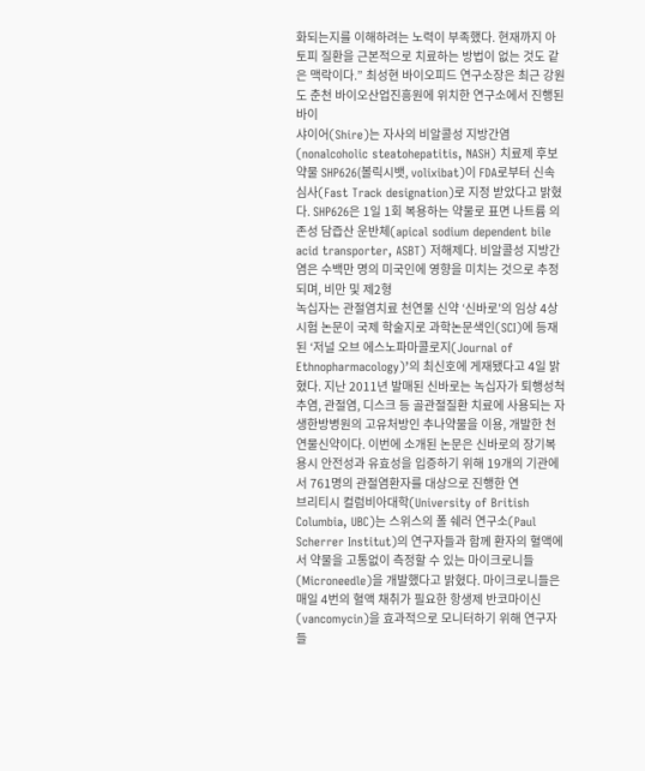화되는지를 이해하려는 노력이 부족했다. 현재까지 아토피 질환을 근본적으로 치료하는 방법이 없는 것도 같은 맥락이다.” 최성현 바이오피드 연구소장은 최근 강원도 춘천 바이오산업진흥원에 위치한 연구소에서 진행된 바이
샤이어(Shire)는 자사의 비알콜성 지방간염(nonalcoholic steatohepatitis, NASH) 치료제 후보약물 SHP626(볼릭시뱃, volixibat)이 FDA로부터 신속심사(Fast Track designation)로 지정 받았다고 밝혔다. SHP626은 1일 1회 복용하는 약물로 표면 나트륨 의존성 담즙산 운반체(apical sodium dependent bile acid transporter, ASBT) 저해제다. 비알콜성 지방간염은 수백만 명의 미국인에 영향을 미치는 것으로 추정되며, 비만 및 제2형
녹십자는 관절염치료 천연물 신약 ‘신바로'의 임상 4상시험 논문이 국제 학술지로 과학논문색인(SCI)에 등재된 ‘저널 오브 에스노파마콜로지(Journal of Ethnopharmacology)’의 최신호에 게재됐다고 4일 밝혔다. 지난 2011년 발매된 신바로는 녹십자가 퇴행성척추염, 관절염, 디스크 등 골관절질환 치료에 사용되는 자생한방병원의 고유처방인 추나약물을 이용, 개발한 천연물신약이다. 이번에 소개된 논문은 신바로의 장기복용시 안전성과 유효성을 입증하기 위해 19개의 기관에서 761명의 관절염환자를 대상으로 진행한 연
브리티시 컬럼비아대학(University of British Columbia, UBC)는 스위스의 폴 쉐러 연구소(Paul Scherrer Institut)의 연구자들과 함께 환자의 혈액에서 약물을 고통없이 측정할 수 있는 마이크로니들(Microneedle)을 개발했다고 밝혔다. 마이크로니들은 매일 4번의 혈액 채취가 필요한 항생제 반코마이신(vancomycin)을 효과적으로 모니터하기 위해 연구자들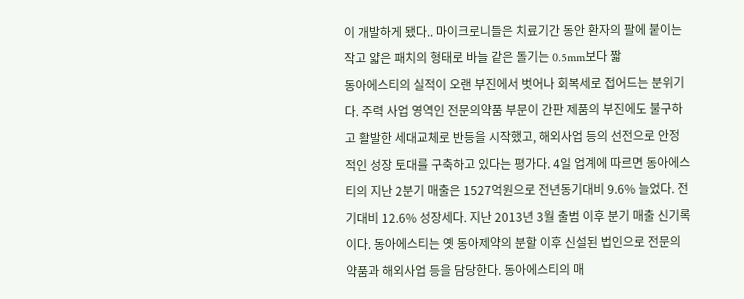이 개발하게 됐다.. 마이크로니들은 치료기간 동안 환자의 팔에 붙이는 작고 얇은 패치의 형태로 바늘 같은 돌기는 0.5mm보다 짧
동아에스티의 실적이 오랜 부진에서 벗어나 회복세로 접어드는 분위기다. 주력 사업 영역인 전문의약품 부문이 간판 제품의 부진에도 불구하고 활발한 세대교체로 반등을 시작했고, 해외사업 등의 선전으로 안정적인 성장 토대를 구축하고 있다는 평가다. 4일 업계에 따르면 동아에스티의 지난 2분기 매출은 1527억원으로 전년동기대비 9.6% 늘었다. 전기대비 12.6% 성장세다. 지난 2013년 3월 출범 이후 분기 매출 신기록이다. 동아에스티는 옛 동아제약의 분할 이후 신설된 법인으로 전문의약품과 해외사업 등을 담당한다. 동아에스티의 매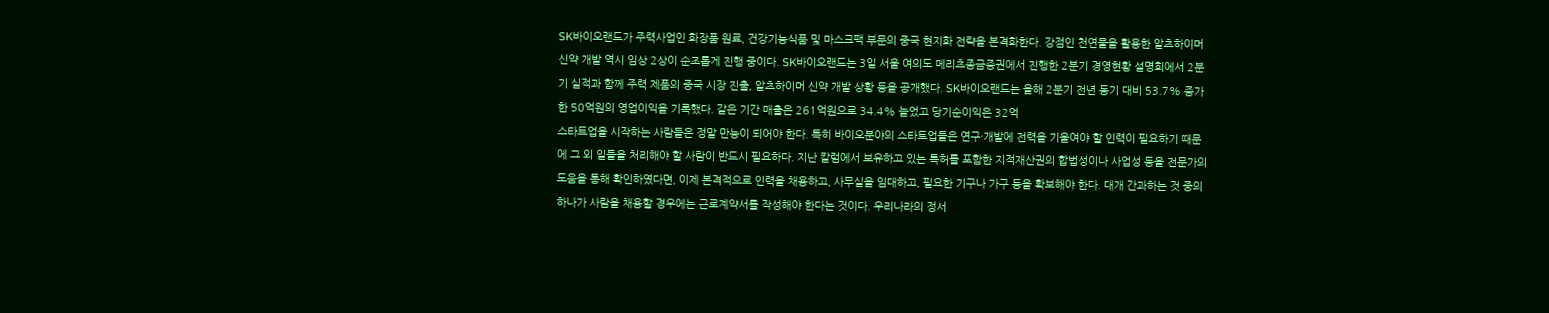SK바이오랜드가 주력사업인 화장품 원료, 건강기능식품 및 마스크팩 부문의 중국 현지화 전략을 본격화한다. 강점인 천연물을 활용한 알츠하이머 신약 개발 역시 임상 2상이 순조롭게 진행 중이다. SK바이오랜드는 3일 서울 여의도 메리츠종금증권에서 진행한 2분기 경영현황 설명회에서 2분기 실적과 함께 주력 제품의 중국 시장 진출, 알츠하이머 신약 개발 상황 등을 공개했다. SK바이오랜드는 올해 2분기 전년 동기 대비 53.7% 증가한 50억원의 영업이익을 기록했다. 같은 기간 매출은 261억원으로 34.4% 늘었고 당기순이익은 32억
스타트업을 시작하는 사람들은 정말 만능이 되어야 한다. 특히 바이오분야의 스타트업들은 연구·개발에 전력을 기울여야 할 인력이 필요하기 때문에 그 외 일들을 처리해야 할 사람이 반드시 필요하다. 지난 칼럼에서 보유하고 있는 특허를 포함한 지적재산권의 합법성이나 사업성 등을 전문가의 도움을 통해 확인하였다면, 이제 본격적으로 인력을 채용하고, 사무실을 임대하고, 필요한 기구나 가구 등을 확보해야 한다. 대개 간과하는 것 중의 하나가 사람을 채용할 경우에는 근로계약서를 작성해야 한다는 것이다. 우리나라의 정서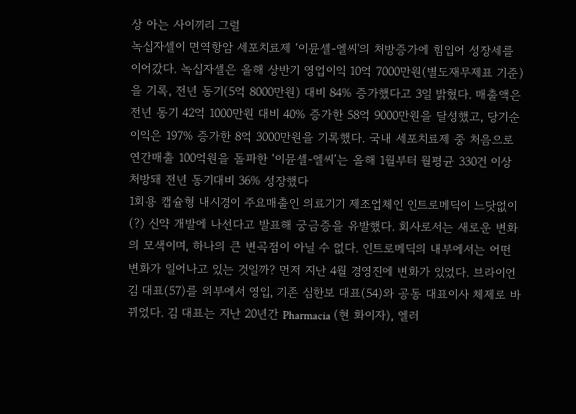상 아는 사이끼리 그럴
녹십자셀이 면역항암 세포치료제 ‘이뮨셀-엘씨'의 처방증가에 힘입어 성장세를 이어갔다. 녹십자셀은 올해 상반기 영업이익 10억 7000만원(별도재무제표 기준)을 기록, 전년 동기(5억 8000만원) 대비 84% 증가했다고 3일 밝혔다. 매출액은 전년 동기 42억 1000만원 대비 40% 증가한 58억 9000만원을 달성했고, 당기순이익은 197% 증가한 8억 3000만원을 기록했다. 국내 세포치료제 중 처음으로 연간매출 100억원을 돌파한 ‘이뮨셀-엘씨’는 올해 1월부터 월평균 330건 이상 처방돼 전년 동기대비 36% 성장했다
1회용 캡슐형 내시경이 주요매출인 의료기기 제조업체인 인트로메딕이 느닷없이(?) 신약 개발에 나선다고 발표해 궁금증을 유발했다. 회사로서는 새로운 변화의 모색이며, 하나의 큰 변곡점이 아닐 수 없다. 인트로메딕의 내부에서는 어떤 변화가 일어나고 있는 것일까? 먼저 지난 4월 경영진에 변화가 있었다. 브라이언 김 대표(57)를 외부에서 영입, 기존 심한보 대표(54)와 공동 대표이사 체제로 바뀌었다. 김 대표는 지난 20년간 Pharmacia (현 화이자), 엘러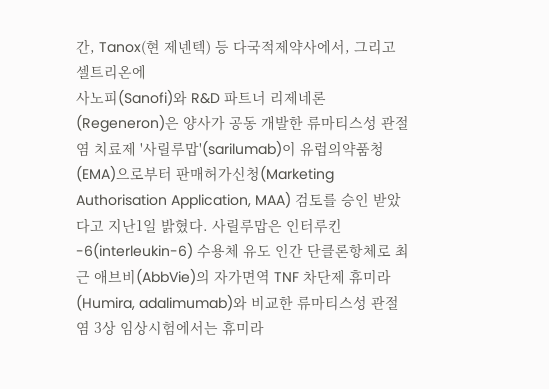간, Tanox(현 제넨텍) 등 다국적제약사에서, 그리고 셀트리온에
사노피(Sanofi)와 R&D 파트너 리제네론(Regeneron)은 양사가 공동 개발한 류마티스성 관절염 치료제 '사릴루맙'(sarilumab)이 유럽의약품청(EMA)으로부터 판매허가신청(Marketing Authorisation Application, MAA) 검토를 승인 받았다고 지난1일 밝혔다. 사릴루맙은 인터루킨-6(interleukin-6) 수용체 유도 인간 단클론항체로 최근 애브비(AbbVie)의 자가면역 TNF 차단제 휴미라(Humira, adalimumab)와 비교한 류마티스성 관절염 3상 임상시험에서는 휴미라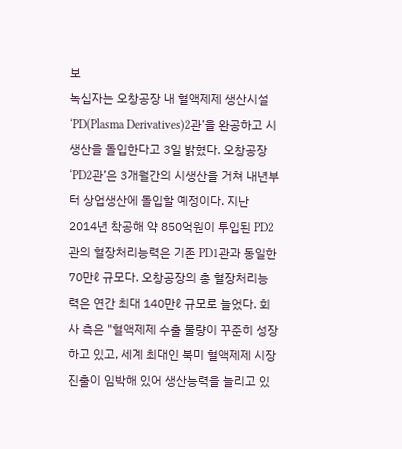보
녹십자는 오창공장 내 혈액제제 생산시설 ‘PD(Plasma Derivatives)2관’을 완공하고 시생산을 돌입한다고 3일 밝혔다. 오창공장 ‘PD2관’은 3개월간의 시생산을 거쳐 내년부터 상업생산에 돌입할 예정이다. 지난 2014년 착공해 약 850억원이 투입된 PD2관의 혈장처리능력은 기존 PD1관과 동일한 70만ℓ 규모다. 오창공장의 총 혈장처리능력은 연간 최대 140만ℓ 규모로 늘었다. 회사 측은 "혈액제제 수출 물량이 꾸준히 성장하고 있고, 세계 최대인 북미 혈액제제 시장 진출이 임박해 있어 생산능력을 늘리고 있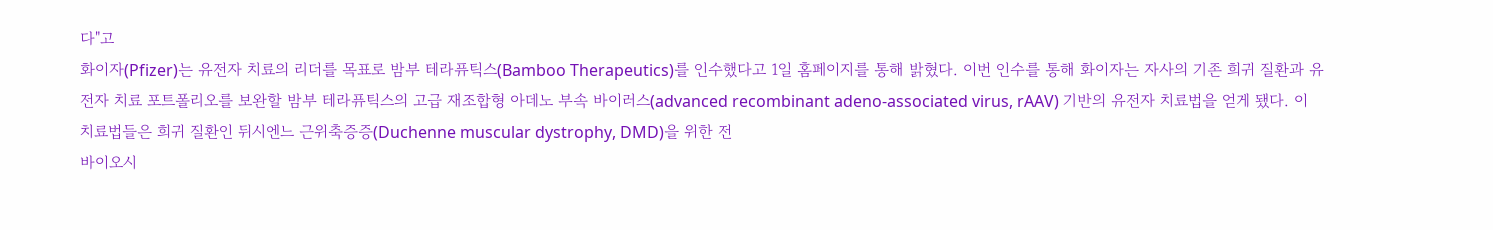다"고
화이자(Pfizer)는 유전자 치료의 리더를 목표로 밤부 테라퓨틱스(Bamboo Therapeutics)를 인수했다고 1일 홈페이지를 통해 밝혔다. 이번 인수를 통해 화이자는 자사의 기존 희귀 질환과 유전자 치료 포트폴리오를 보완할 밤부 테라퓨틱스의 고급 재조합형 아데노 부속 바이러스(advanced recombinant adeno-associated virus, rAAV) 기반의 유전자 치료법을 얻게 됐다. 이 치료법들은 희귀 질환인 뒤시엔느 근위축증증(Duchenne muscular dystrophy, DMD)을 위한 전
바이오시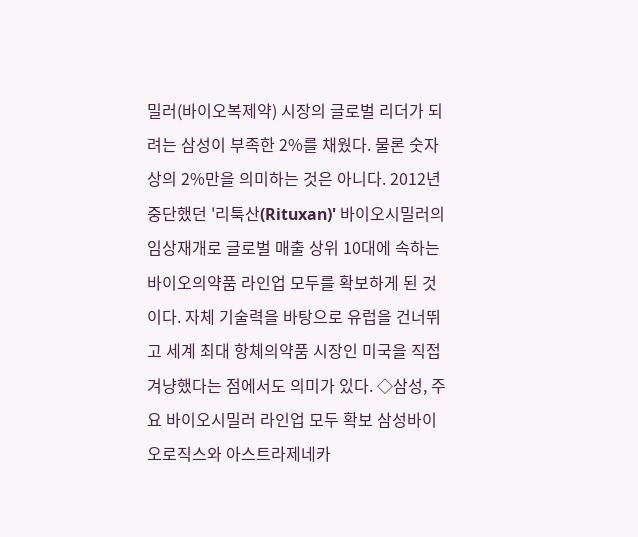밀러(바이오복제약) 시장의 글로벌 리더가 되려는 삼성이 부족한 2%를 채웠다. 물론 숫자상의 2%만을 의미하는 것은 아니다. 2012년 중단했던 '리툭산(Rituxan)' 바이오시밀러의 임상재개로 글로벌 매출 상위 10대에 속하는 바이오의약품 라인업 모두를 확보하게 된 것이다. 자체 기술력을 바탕으로 유럽을 건너뛰고 세계 최대 항체의약품 시장인 미국을 직접 겨냥했다는 점에서도 의미가 있다. ◇삼성, 주요 바이오시밀러 라인업 모두 확보 삼성바이오로직스와 아스트라제네카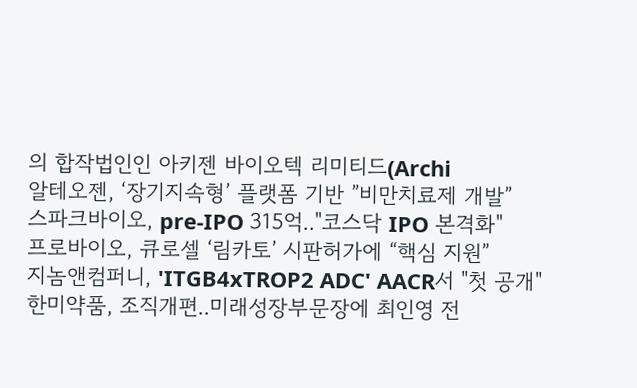의 합작법인인 아키젠 바이오텍 리미티드(Archi
알테오젠, ‘장기지속형’ 플랫폼 기반 ”비만치료제 개발”
스파크바이오, pre-IPO 315억.."코스닥 IPO 본격화"
프로바이오, 큐로셀 ‘림카토’ 시판허가에 “핵심 지원”
지놈앤컴퍼니, 'ITGB4xTROP2 ADC' AACR서 "첫 공개"
한미약품, 조직개편..미래성장부문장에 최인영 전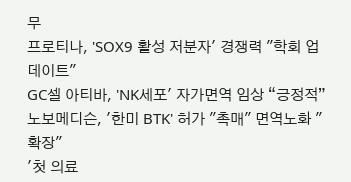무
프로티나, 'SOX9 활성 저분자' 경쟁력 "학회 업데이트"
GC셀 아티바, 'NK세포' 자가면역 임상 “긍정적”
노보메디슨, '한미 BTK' 허가 "촉매" 면역노화 "확장"
'첫 의료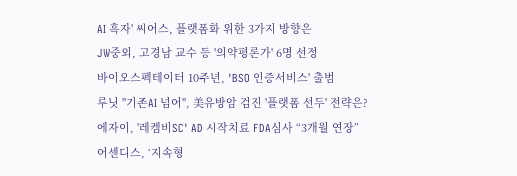AI 흑자' 씨어스, 플랫폼화 위한 3가지 방향은
JW중외, 고경남 교수 등 '의약평론가' 6명 선정
바이오스펙테이터 10주년, 'BSO 인증서비스' 출범
루닛 "기존AI 넘어", 美유방암 검진 '플랫폼 선두' 전략은?
에자이, '레켐비SC' AD 시작치료 FDA심사 “3개월 연장”
어센디스, ‘지속형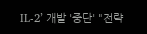IL-2’ 개발 '중단' "전략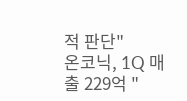적 판단"
온코닉, 1Q 매출 229억 "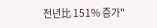전년比 151% 증가"